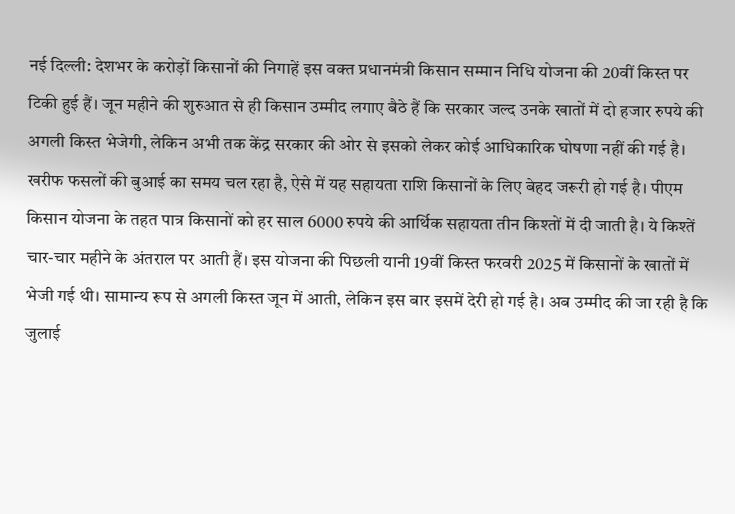नई दिल्ली: देशभर के करोड़ों किसानों की निगाहें इस वक्त प्रधानमंत्री किसान सम्मान निधि योजना की 20वीं किस्त पर टिकी हुई हैं। जून महीने की शुरुआत से ही किसान उम्मीद लगाए बैठे हैं कि सरकार जल्द उनके खातों में दो हजार रुपये की अगली किस्त भेजेगी, लेकिन अभी तक केंद्र सरकार की ओर से इसको लेकर कोई आधिकारिक घोषणा नहीं की गई है। खरीफ फसलों की बुआई का समय चल रहा है, ऐसे में यह सहायता राशि किसानों के लिए बेहद जरूरी हो गई है। पीएम किसान योजना के तहत पात्र किसानों को हर साल 6000 रुपये की आर्थिक सहायता तीन किश्तों में दी जाती है। ये किश्तें चार-चार महीने के अंतराल पर आती हैं। इस योजना की पिछली यानी 19वीं किस्त फरवरी 2025 में किसानों के खातों में भेजी गई थी। सामान्य रूप से अगली किस्त जून में आती, लेकिन इस बार इसमें देरी हो गई है। अब उम्मीद की जा रही है कि जुलाई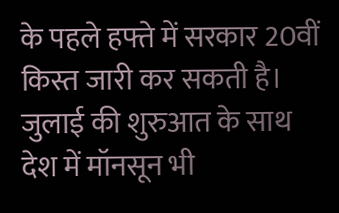के पहले हफ्ते में सरकार 20वीं किस्त जारी कर सकती है।
जुलाई की शुरुआत के साथ देश में मॉनसून भी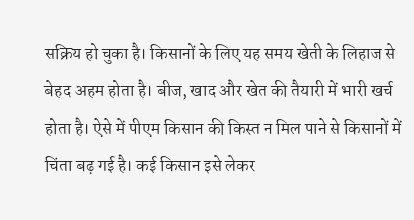सक्रिय हो चुका है। किसानों के लिए यह समय खेती के लिहाज से बेहद अहम होता है। बीज, खाद और खेत की तैयारी में भारी खर्च होता है। ऐसे में पीएम किसान की किस्त न मिल पाने से किसानों में चिंता बढ़ गई है। कई किसान इसे लेकर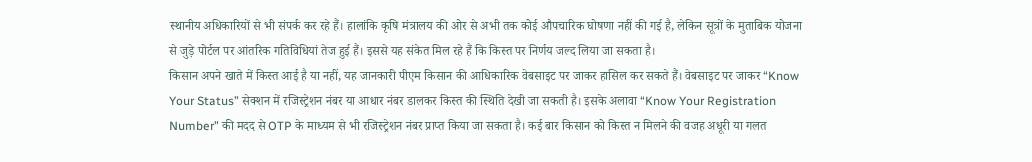स्थानीय अधिकारियों से भी संपर्क कर रहे हैं। हालांकि कृषि मंत्रालय की ओर से अभी तक कोई औपचारिक घोषणा नहीं की गई है, लेकिन सूत्रों के मुताबिक योजना से जुड़े पोर्टल पर आंतरिक गतिविधियां तेज हुई हैं। इससे यह संकेत मिल रहे हैं कि किस्त पर निर्णय जल्द लिया जा सकता है।
किसान अपने खाते में किस्त आई है या नहीं, यह जानकारी पीएम किसान की आधिकारिक वेबसाइट पर जाकर हासिल कर सकते हैं। वेबसाइट पर जाकर “Know Your Status” सेक्शन में रजिस्ट्रेशन नंबर या आधार नंबर डालकर किस्त की स्थिति देखी जा सकती है। इसके अलावा “Know Your Registration Number” की मदद से OTP के माध्यम से भी रजिस्ट्रेशन नंबर प्राप्त किया जा सकता है। कई बार किसान को किस्त न मिलने की वजह अधूरी या गलत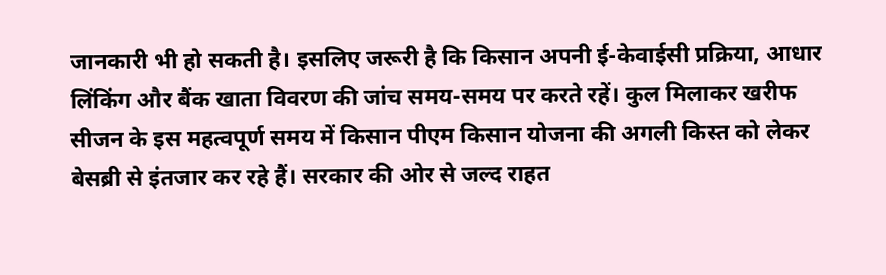जानकारी भी हो सकती है। इसलिए जरूरी है कि किसान अपनी ई-केवाईसी प्रक्रिया, आधार लिंकिंग और बैंक खाता विवरण की जांच समय-समय पर करते रहें। कुल मिलाकर खरीफ सीजन के इस महत्वपूर्ण समय में किसान पीएम किसान योजना की अगली किस्त को लेकर बेसब्री से इंतजार कर रहे हैं। सरकार की ओर से जल्द राहत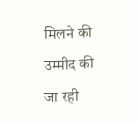मिलने की उम्मीद की जा रही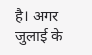है। अगर जुलाई के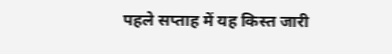पहले सप्ताह में यह किस्त जारी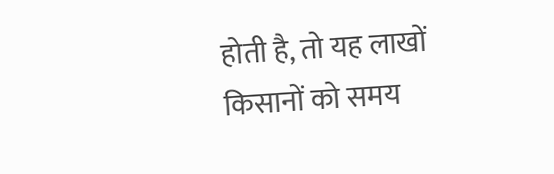होती है, तो यह लाखों किसानों को समय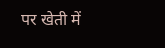पर खेती में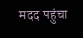मदद पहुंचा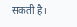सकती है।